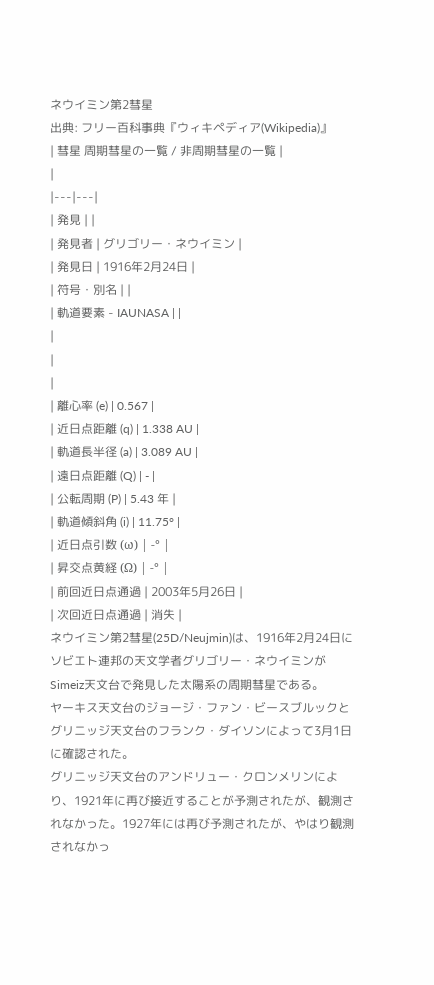ネウイミン第2彗星
出典: フリー百科事典『ウィキペディア(Wikipedia)』
| 彗星 周期彗星の一覧 / 非周期彗星の一覧 |
|
|---|---|
| 発見 | |
| 発見者 | グリゴリー・ネウイミン |
| 発見日 | 1916年2月24日 |
| 符号・別名 | |
| 軌道要素 - IAUNASA | |
|
|
|
| 離心率 (e) | 0.567 |
| 近日点距離 (q) | 1.338 AU |
| 軌道長半径 (a) | 3.089 AU |
| 遠日点距離 (Q) | - |
| 公転周期 (P) | 5.43 年 |
| 軌道傾斜角 (i) | 11.75° |
| 近日点引数 (ω) | -° |
| 昇交点黄経 (Ω) | -° |
| 前回近日点通過 | 2003年5月26日 |
| 次回近日点通過 | 消失 |
ネウイミン第2彗星(25D/Neujmin)は、1916年2月24日にソビエト連邦の天文学者グリゴリー・ネウイミンがSimeiz天文台で発見した太陽系の周期彗星である。
ヤーキス天文台のジョージ・ファン・ビースブルックとグリニッジ天文台のフランク・ダイソンによって3月1日に確認された。
グリニッジ天文台のアンドリュー・クロンメリンにより、1921年に再び接近することが予測されたが、観測されなかった。1927年には再び予測されたが、やはり観測されなかっ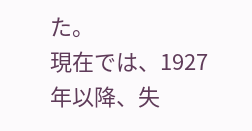た。
現在では、1927年以降、失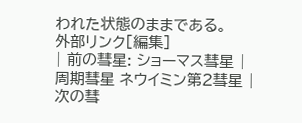われた状態のままである。
外部リンク[編集]
| 前の彗星: ショーマス彗星 |
周期彗星 ネウイミン第2彗星 |
次の彗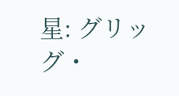星: グリッグ・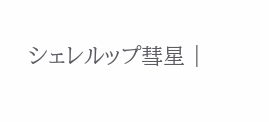シェレルップ彗星 |